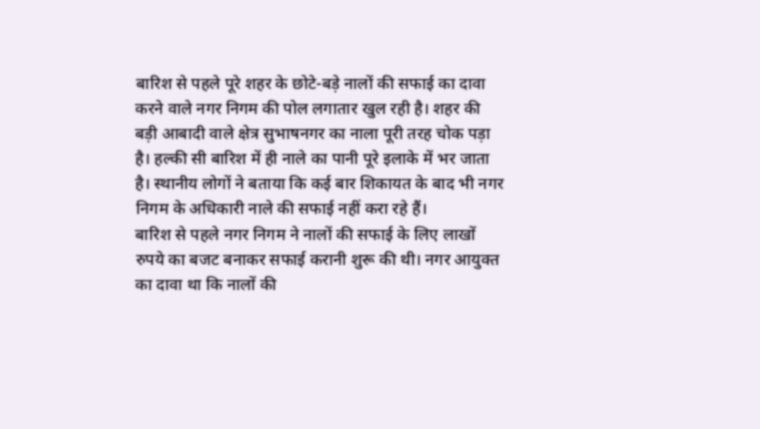बारिश से पहले पूरे शहर के छोटे-बड़े नालों की सफाई का दावा करने वाले नगर निगम की पोल लगातार खुल रही है। शहर की बड़ी आबादी वाले क्षेत्र सुभाषनगर का नाला पूरी तरह चोक पड़ा है। हल्की सी बारिश में ही नाले का पानी पूरे इलाके में भर जाता है। स्थानीय लोगों ने बताया कि कई बार शिकायत के बाद भी नगर निगम के अधिकारी नाले की सफाई नहीं करा रहे हैं।
बारिश से पहले नगर निगम ने नालों की सफाई के लिए लाखों रुपये का बजट बनाकर सफाई करानी शुरू की थी। नगर आयुक्त का दावा था कि नालों की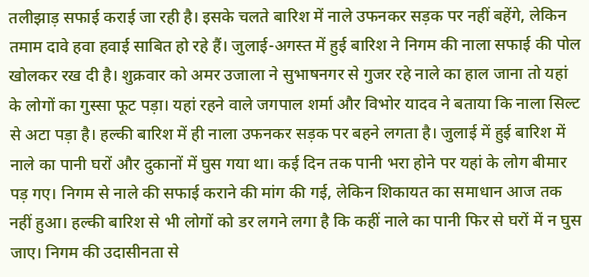तलीझाड़ सफाई कराई जा रही है। इसके चलते बारिश में नाले उफनकर सड़क पर नहीं बहेंगे, लेकिन तमाम दावे हवा हवाई साबित हो रहे हैं। जुलाई-अगस्त में हुई बारिश ने निगम की नाला सफाई की पोल खोलकर रख दी है। शुक्रवार को अमर उजाला ने सुभाषनगर से गुजर रहे नाले का हाल जाना तो यहां के लोगों का गुस्सा फूट पड़ा। यहां रहने वाले जगपाल शर्मा और विभोर यादव ने बताया कि नाला सिल्ट से अटा पड़ा है। हल्की बारिश में ही नाला उफनकर सड़क पर बहने लगता है। जुलाई में हुई बारिश में नाले का पानी घरों और दुकानों में घुस गया था। कई दिन तक पानी भरा होने पर यहां के लोग बीमार पड़ गए। निगम से नाले की सफाई कराने की मांग की गई, लेकिन शिकायत का समाधान आज तक नहीं हुआ। हल्की बारिश से भी लोगों को डर लगने लगा है कि कहीं नाले का पानी फिर से घरों में न घुस जाए। निगम की उदासीनता से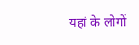यहां के लोगों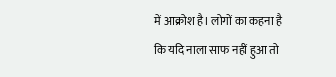में आक्रोश है। लोगों का कहना है कि यदि नाला साफ नहीं हुआ तो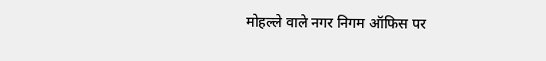मोहल्ले वाले नगर निगम ऑफिस पर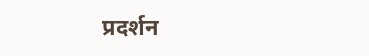प्रदर्शन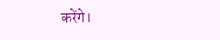करेंगे।